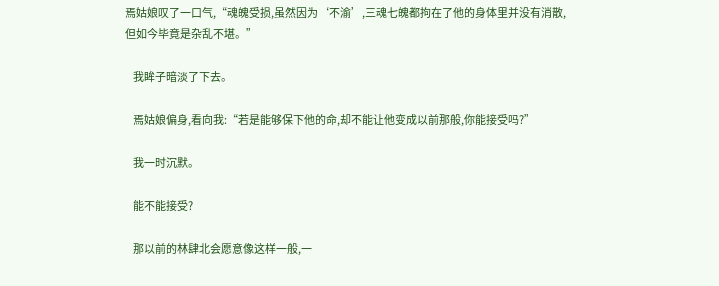焉姑娘叹了一口气,“魂魄受损,虽然因为‘不渝’,三魂七魄都拘在了他的身体里并没有消散,但如今毕竟是杂乱不堪。”

    我眸子暗淡了下去。

    焉姑娘偏身,看向我:“若是能够保下他的命,却不能让他变成以前那般,你能接受吗?”

    我一时沉默。

    能不能接受?

    那以前的林肆北会愿意像这样一般,一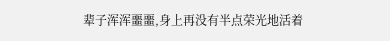辈子浑浑噩噩,身上再没有半点荣光地活着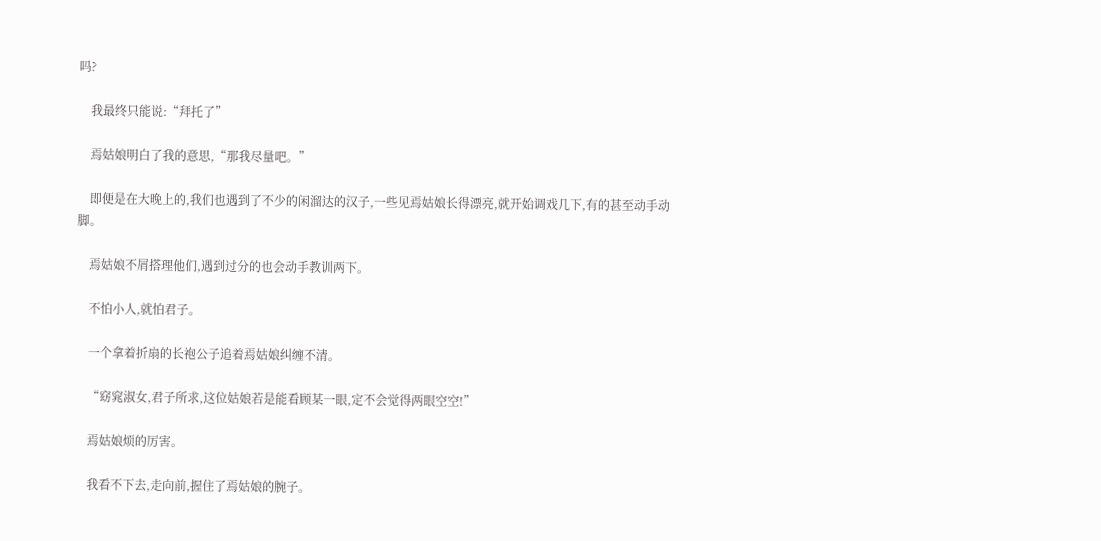吗?

    我最终只能说:“拜托了”

    焉姑娘明白了我的意思,“那我尽量吧。”

    即便是在大晚上的,我们也遇到了不少的闲溜达的汉子,一些见焉姑娘长得漂亮,就开始调戏几下,有的甚至动手动脚。

    焉姑娘不屑搭理他们,遇到过分的也会动手教训两下。

    不怕小人,就怕君子。

    一个拿着折扇的长袍公子追着焉姑娘纠缠不清。

    “窈窕淑女,君子所求,这位姑娘若是能看顾某一眼,定不会觉得两眼空空!”

    焉姑娘烦的厉害。

    我看不下去,走向前,握住了焉姑娘的腕子。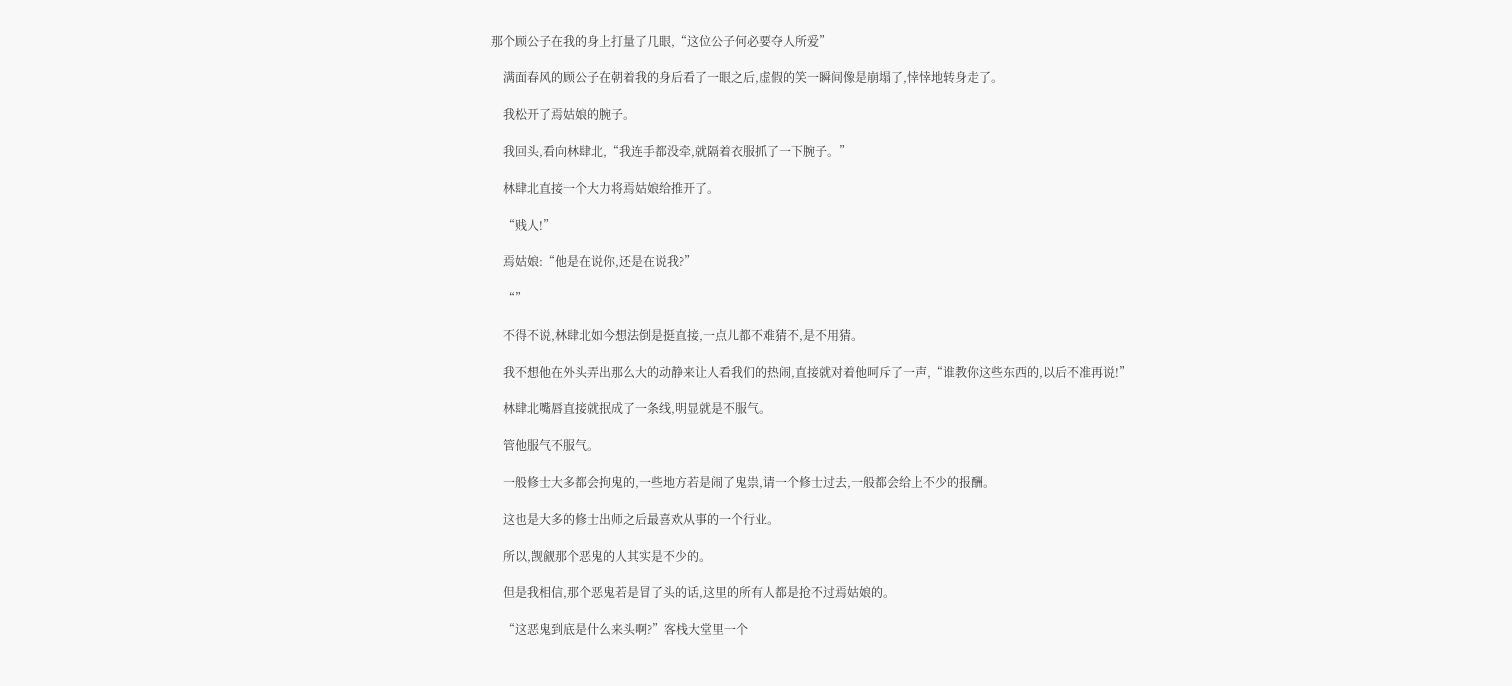那个顾公子在我的身上打量了几眼,“这位公子何必要夺人所爱”

    满面春风的顾公子在朝着我的身后看了一眼之后,虚假的笑一瞬间像是崩塌了,悻悻地转身走了。

    我松开了焉姑娘的腕子。

    我回头,看向林肆北,“我连手都没牵,就隔着衣服抓了一下腕子。”

    林肆北直接一个大力将焉姑娘给推开了。

    “贱人!”

    焉姑娘:“他是在说你,还是在说我?”

    “”

    不得不说,林肆北如今想法倒是挺直接,一点儿都不难猜不,是不用猜。

    我不想他在外头弄出那么大的动静来让人看我们的热闹,直接就对着他呵斥了一声,“谁教你这些东西的,以后不准再说!”

    林肆北嘴唇直接就抿成了一条线,明显就是不服气。

    管他服气不服气。

    一般修士大多都会拘鬼的,一些地方若是闹了鬼祟,请一个修士过去,一般都会给上不少的报酬。

    这也是大多的修士出师之后最喜欢从事的一个行业。

    所以,觊觎那个恶鬼的人其实是不少的。

    但是我相信,那个恶鬼若是冒了头的话,这里的所有人都是抢不过焉姑娘的。

    “这恶鬼到底是什么来头啊?”客栈大堂里一个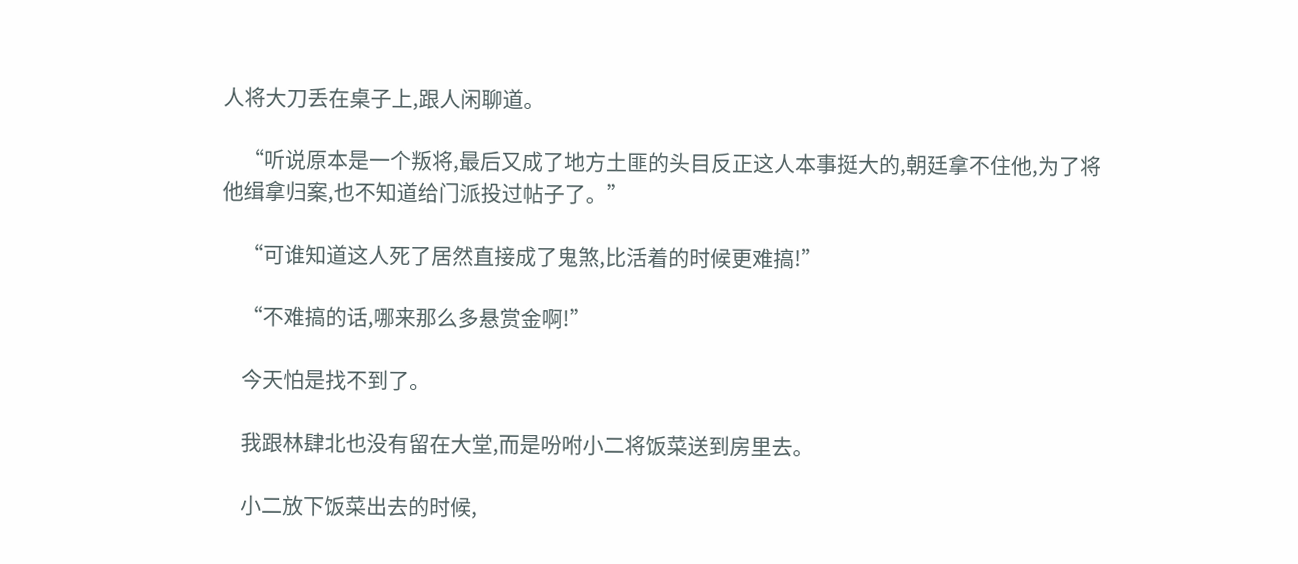人将大刀丢在桌子上,跟人闲聊道。

    “听说原本是一个叛将,最后又成了地方土匪的头目反正这人本事挺大的,朝廷拿不住他,为了将他缉拿归案,也不知道给门派投过帖子了。”

    “可谁知道这人死了居然直接成了鬼煞,比活着的时候更难搞!”

    “不难搞的话,哪来那么多悬赏金啊!”

    今天怕是找不到了。

    我跟林肆北也没有留在大堂,而是吩咐小二将饭菜送到房里去。

    小二放下饭菜出去的时候,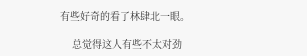有些好奇的看了林肆北一眼。

    总觉得这人有些不太对劲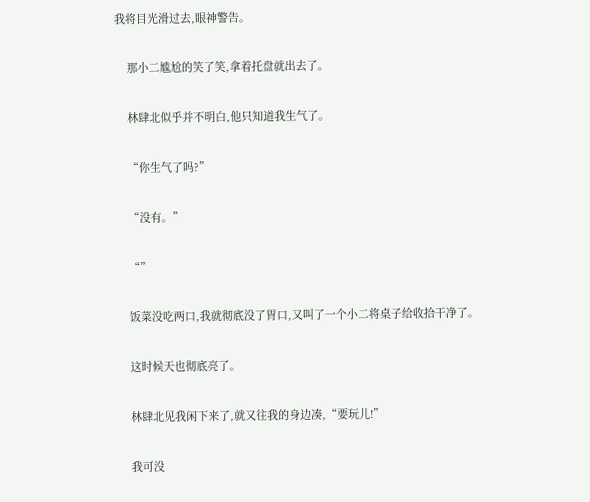我将目光滑过去,眼神警告。

    那小二尴尬的笑了笑,拿着托盘就出去了。

    林肆北似乎并不明白,他只知道我生气了。

    “你生气了吗?”

    “没有。”

    “”

    饭菜没吃两口,我就彻底没了胃口,又叫了一个小二将桌子给收拾干净了。

    这时候天也彻底亮了。

    林肆北见我闲下来了,就又往我的身边凑,“要玩儿!”

    我可没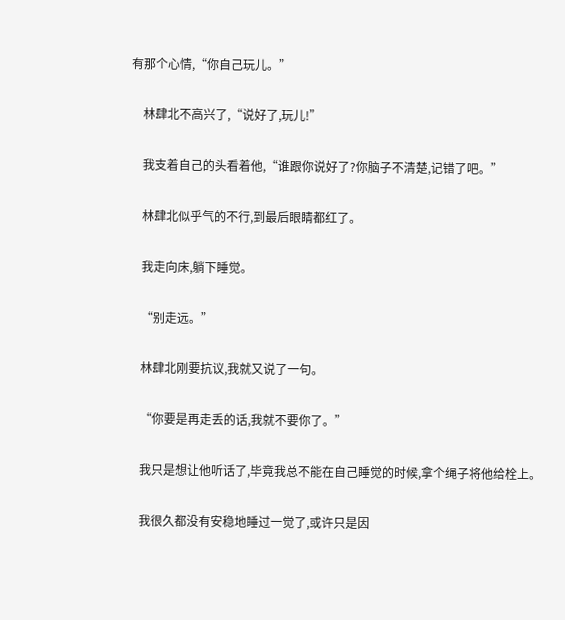有那个心情,“你自己玩儿。”

    林肆北不高兴了,“说好了,玩儿!”

    我支着自己的头看着他,“谁跟你说好了?你脑子不清楚,记错了吧。”

    林肆北似乎气的不行,到最后眼睛都红了。

    我走向床,躺下睡觉。

    “别走远。”

    林肆北刚要抗议,我就又说了一句。

    “你要是再走丢的话,我就不要你了。”

    我只是想让他听话了,毕竟我总不能在自己睡觉的时候,拿个绳子将他给栓上。

    我很久都没有安稳地睡过一觉了,或许只是因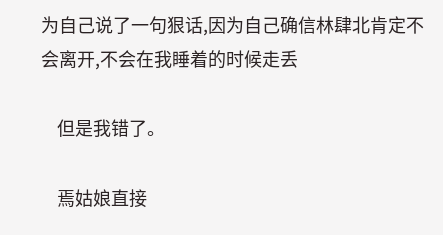为自己说了一句狠话,因为自己确信林肆北肯定不会离开,不会在我睡着的时候走丢

    但是我错了。

    焉姑娘直接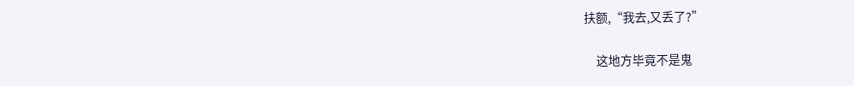扶额,“我去,又丢了?”

    这地方毕竟不是鬼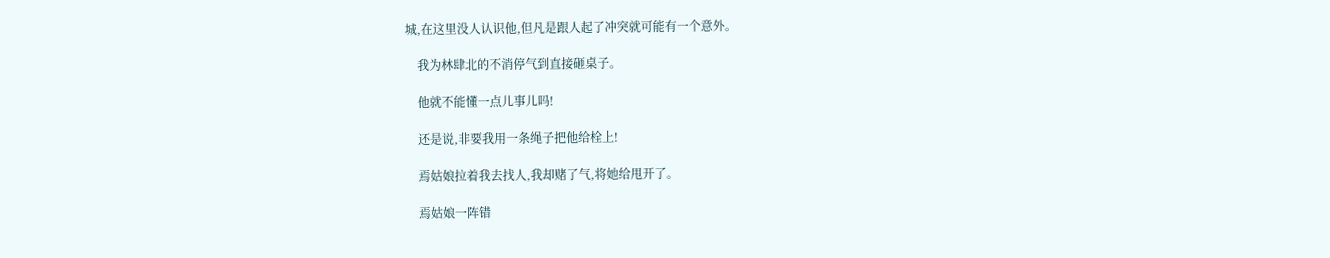城,在这里没人认识他,但凡是跟人起了冲突就可能有一个意外。

    我为林肆北的不消停气到直接砸桌子。

    他就不能懂一点儿事儿吗!

    还是说,非要我用一条绳子把他给栓上!

    焉姑娘拉着我去找人,我却赌了气,将她给甩开了。

    焉姑娘一阵错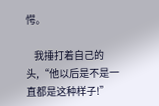愕。

    我捶打着自己的头,“他以后是不是一直都是这种样子!”